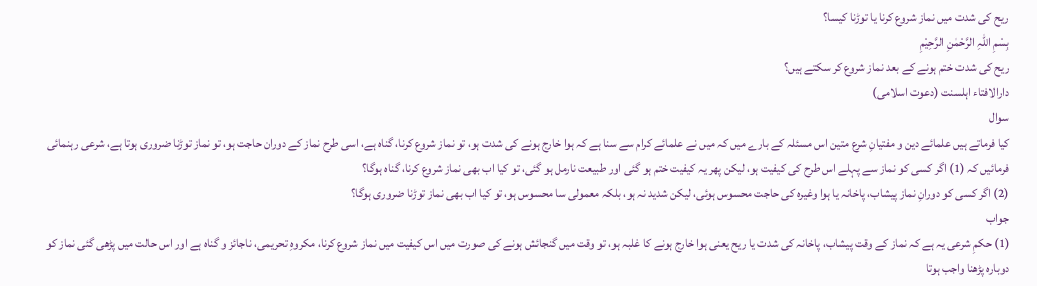ریح کی شدت میں نماز شروع کرنا یا توڑنا کیسا؟
بِسْمِ اللہِ الرَّحْمٰنِ الرَّحِيْمِ
ریح کی شدت ختم ہونے کے بعد نماز شروع کر سکتے ہیں؟
دارالافتاء اہلسنت (دعوت اسلامی)
سوال
کیا فرماتے ہیں علمائے دین و مفتیانِ شرع متین اس مسئلہ کے بارے میں کہ میں نے علمائے کرام سے سنا ہے کہ ہوا خارج ہونے کی شدت ہو، تو نماز شروع کرنا، گناہ ہے، اسی طرح نماز کے دوران حاجت ہو، تو نماز توڑنا ضروری ہوتا ہے، شرعی رہنمائی فرمائیں کہ (1) اگر کسی کو نماز سے پہلے اس طرح کی کیفیت ہو، لیکن پھر یہ کیفیت ختم ہو گئی اور طبیعت نارمل ہو گئی، تو کیا اب بھی نماز شروع کرنا، گناہ ہوگا؟
(2) اگر کسی کو دورانِ نماز پیشاب، پاخانہ یا ہوا وغیرہ کی حاجت محسوس ہوئی، لیکن شدید نہ ہو، بلکہ معمولی سا محسوس ہو، تو کیا اب بھی نماز توڑنا ضروری ہوگا؟
جواب
(1) حکمِ شرعی یہ ہے کہ نماز کے وقت پیشاب، پاخانہ کی شدت یا ریح یعنی ہوا خارج ہونے کا غلبہ ہو، تو وقت میں گنجائش ہونے کی صورت میں اس کیفیت میں نماز شروع کرنا، مکروہِ تحریمی، ناجائز و گناہ ہے اور اس حالت میں پڑھی گئی نماز کو دوبارہ پڑھنا واجب ہوتا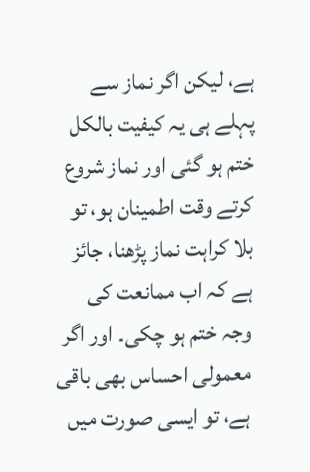ہے، لیکن اگر نماز سے پہلے ہی یہ کیفیت بالکل ختم ہو گئی اور نماز شروع کرتے وقت اطمینان ہو، تو بلا کراہت نماز پڑھنا، جائز ہے کہ اب ممانعت کی وجہ ختم ہو چکی۔ اور اگر معمولی احساس بھی باقی ہے، تو ایسی صورت میں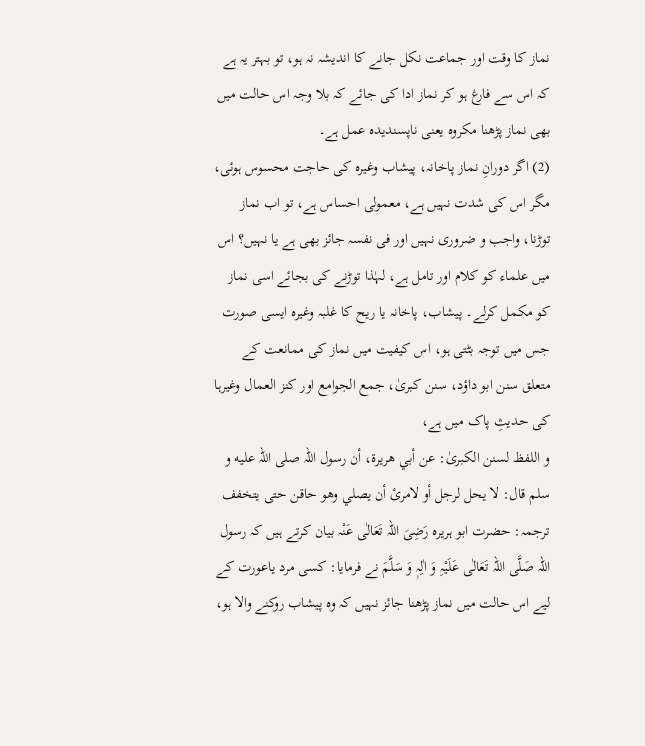نماز کا وقت اور جماعت نکل جانے کا اندیشہ نہ ہو، تو بہتر یہ ہے کہ اس سے فارغ ہو کر نماز ادا کی جائے کہ بلا وجہ اس حالت میں بھی نماز پڑھنا مکروہ یعنی ناپسندیدہ عمل ہے۔
(2) اگر دورانِ نماز پاخانہ، پیشاب وغیرہ کی حاجت محسوس ہوئی، مگر اس کی شدت نہیں ہے، معمولی احساس ہے، تو اب نماز توڑنا، واجب و ضروری نہیں اور فی نفسہ جائز بھی ہے یا نہیں؟ اس میں علماء کو کلام اور تامل ہے، لہٰذا توڑنے کی بجائے اسی نماز کو مکمل کرلے۔ پیشاب، پاخانہ یا ریح کا غلبہ وغیرہ ایسی صورت جس میں توجہ بٹتی ہو، اس کیفیت میں نماز کی ممانعت کے متعلق سنن ابو داؤد، سنن کبریٰ، جمع الجوامع اور کنز العمال وغیرہا کی حدیثِ پاک میں ہے،
و اللفظ لسنن الکبریٰ: عن أبي هريرة، أن رسول اللہ صلى اللہ عليه و سلم قال: لا يحل لرجل أو لامرئ أن يصلي وهو حاقن حتى يتخفف
ترجمہ: حضرت ابو ہریرہ رَضِیَ اللہ تَعَالٰی عَنْہ بیان کرتے ہیں کہ رسول اللہ صَلَّی اللہ تَعَالٰی عَلَیْہِ وَ اٰلِہٖ وَ سَلَّمَ نے فرمایا: کسی مرد یاعورت کے لیے اس حالت میں نماز پڑھنا جائز نہیں کہ وہ پیشاب روکنے والا ہو،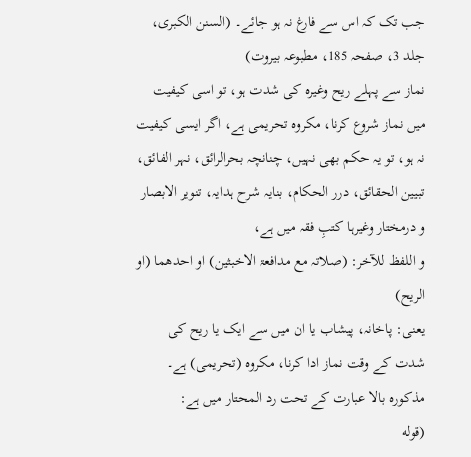جب تک کہ اس سے فارغ نہ ہو جائے۔ (السنن الکبری، جلد 3، صفحہ 185، مطبوعہ بیروت)
نماز سے پہلے ریح وغیرہ کی شدت ہو، تو اسی کیفیت میں نماز شروع کرنا، مکروہ تحریمی ہے، اگر ایسی کیفیت نہ ہو، تو یہ حکم بھی نہیں، چنانچہ بحرالرائق، نہر الفائق، تبیین الحقائق، درر الحکام، بنایہ شرح ہدایہ، تنویر الابصار و درمختار وغیرہا کتبِ فقہ میں ہے،
و اللفظ للآخر: (صلاتہ مع مدافعۃ الاخبثین) او احدھما (او الریح)
یعنی: پاخانہ، پیشاب یا ان میں سے ایک یا ریح کی شدت کے وقت نماز ادا کرنا، مکروہ (تحریمی) ہے۔ مذکورہ بالا عبارت کے تحت رد المحتار میں ہے:
(قوله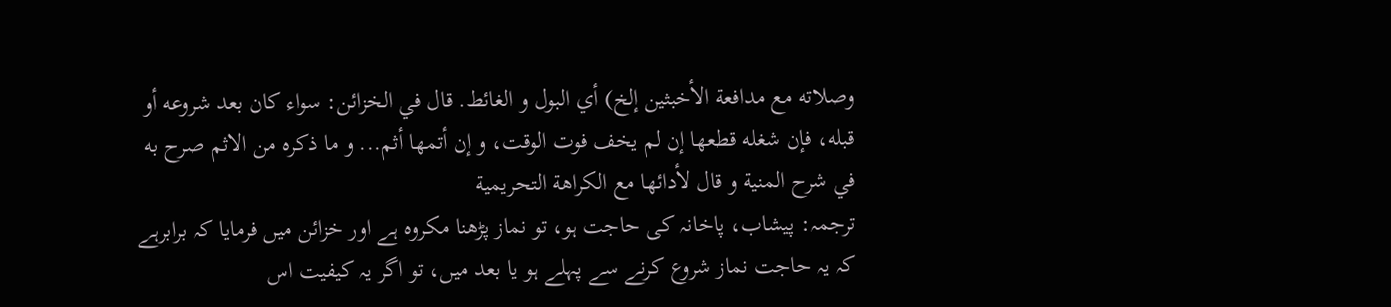وصلاته مع مدافعة الأخبثين إلخ) أي البول و الغائط. قال في الخزائن: سواء كان بعد شروعه أو قبله، فإن شغله قطعها إن لم يخف فوت الوقت، و إن أتمها أثم... و ما ذكره من الاثم صرح به في شرح المنية و قال لأدائها مع الكراهة التحريمية
ترجمہ: پیشاب، پاخانہ کی حاجت ہو، تو نماز پڑھنا مکروہ ہے اور خزائن میں فرمایا کہ برابرہے کہ یہ حاجت نماز شروع کرنے سے پہلے ہو یا بعد میں، تو اگر یہ کیفیت اس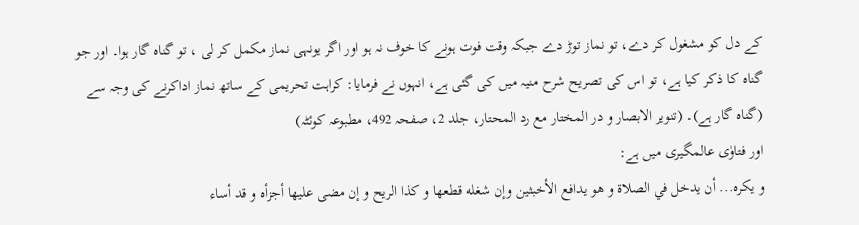کے دل کو مشغول کر دے، تو نماز توڑ دے جبکہ وقت فوت ہونے کا خوف نہ ہو اور اگر یونہی نماز مکمل کر لی ، تو گناہ گار ہوا۔ اور جو گناہ کا ذکر کیا ہے، تو اس کی تصریح شرح منیہ میں کی گئی ہے، انہوں نے فرمایا: کراہت تحریمی کے ساتھ نماز اداکرنے کی وجہ سے (گناہ گار ہے)۔ (تنویر الابصار و در المختار مع رد المحتار، جلد 2، صفحہ 492، مطبوعہ کوئٹہ)
اور فتاوٰی عالمگیری میں ہے:
و يكره... أن يدخل في الصلاة و هو يدافع الأخبثين وإن شغله قطعها و كذا الريح و إن مضى عليها أجزأه و قد أساء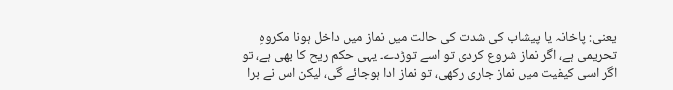یعنی: پاخانہ یا پیشاب کی شدت کی حالت میں نماز میں داخل ہونا مکروہِ تحریمی ہے، اگر نماز شروع کردی تو اسے توڑدے۔ یہی حکم ریح کا بھی ہے، تو اگر اسی کیفیت میں نماز جاری رکھی، تو نماز ادا ہوجائے گی، لیکن اس نے برا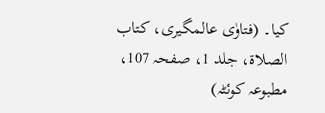کیا۔ (فتاوٰی عالمگیری، کتاب الصلاۃ، جلد 1، صفحہ 107، مطبوعہ كوئٹہ)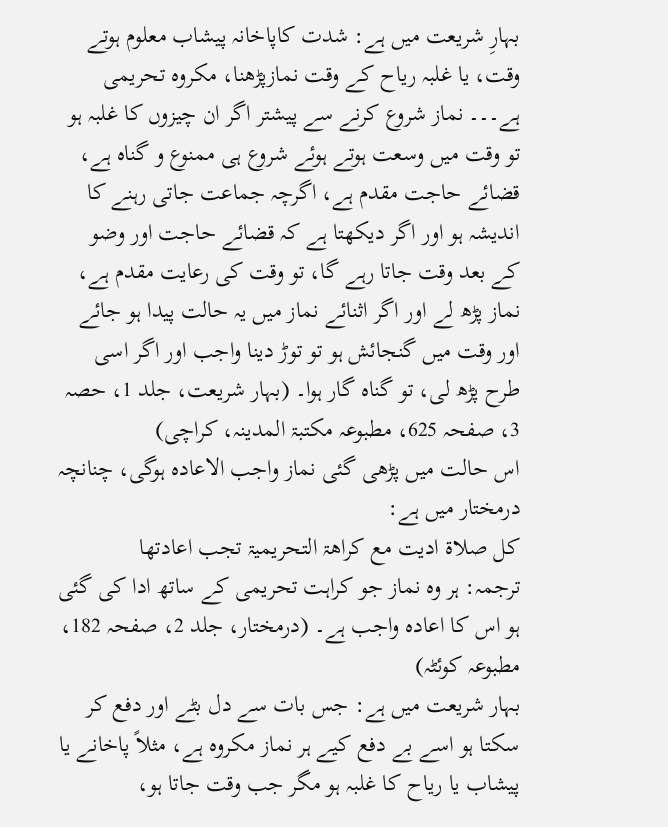بہارِ شریعت میں ہے: شدت کاپاخانہ پیشاب معلوم ہوتے وقت، یا غلبہ ریاح کے وقت نمازپڑھنا، مکروہ تحریمی ہے۔۔۔ نماز شروع کرنے سے پیشتر اگر ان چیزوں کا غلبہ ہو تو وقت میں وسعت ہوتے ہوئے شروع ہی ممنوع و گناہ ہے، قضائے حاجت مقدم ہے، اگرچہ جماعت جاتی رہنے کا اندیشہ ہو اور اگر دیکھتا ہے کہ قضائے حاجت اور وضو کے بعد وقت جاتا رہے گا، تو وقت کی رعایت مقدم ہے، نماز پڑھ لے اور اگر اثنائے نماز میں یہ حالت پیدا ہو جائے اور وقت میں گنجائش ہو تو توڑ دینا واجب اور اگر اسی طرح پڑھ لی، تو گناہ گار ہوا۔ (بہار شریعت، جلد 1، حصہ 3، صفحہ 625، مطبوعہ مکتبۃ المدینہ، کراچی)
اس حالت میں پڑھی گئی نماز واجب الاعادہ ہوگی، چنانچہ درمختار میں ہے:
کل صلاۃ ادیت مع کراھۃ التحریمیۃ تجب اعادتھا
ترجمہ: ہر وہ نماز جو کراہت تحریمی کے ساتھ ادا کی گئی ہو اس کا اعادہ واجب ہے۔ (درمختار، جلد 2، صفحہ 182، مطبوعہ کوئٹہ)
بہار شریعت میں ہے: جس بات سے دل بٹے اور دفع کر سکتا ہو اسے بے دفع کيے ہر نماز مکروہ ہے، مثلاً پاخانے یا پیشاب یا ریاح کا غلبہ ہو مگر جب وقت جاتا ہو،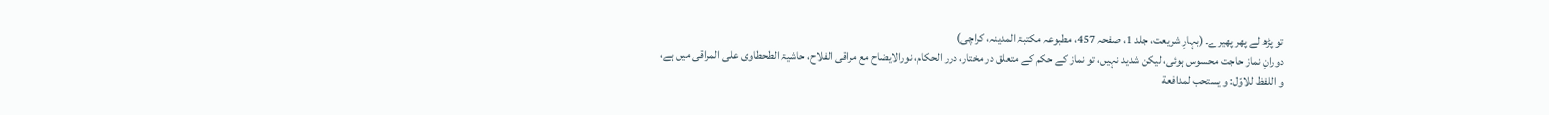تو پڑھ لے پھر پھیرے۔ (بہارِ شریعت، جلد 1، صفحہ 457، مطبوعہ مکتبۃ المدینہ، کراچی)
دورانِ نماز حاجت محسوس ہوئی، لیکن شدید نہیں، تو نماز کے حکم کے متعلق در مختار، درر الحکام، نورالایضاح مع مراقی الفلاح، حاشیۃ الطحطاوی علی المراقی میں ہے،
و اللفظ للاوّل: و يستحب لمدافعة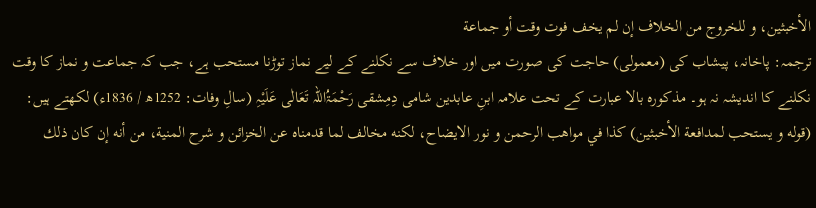الأخبثين، و للخروج من الخلاف إن لم يخف فوت وقت أو جماعة
ترجمہ: پاخانہ، پیشاب کی (معمولی) حاجت کی صورت میں اور خلاف سے نکلنے کے لیے نماز توڑنا مستحب ہے، جب کہ جماعت و نماز کا وقت نکلنے کا اندیشہ نہ ہو۔ مذکورہ بالا عبارت کے تحت علامہ ابنِ عابدین شامی دِمِشقی رَحْمَۃُاللہ تَعَالٰی عَلَیْہِ (سالِ وفات: 1252ھ / 1836ء) لکھتے ہیں:
(قوله و يستحب لمدافعة الأخبثين) كذا في مواهب الرحمن و نور الايضاح، لكنه مخالف لما قدمناه عن الخزائن و شرح المنية، من أنه إن كان ذلك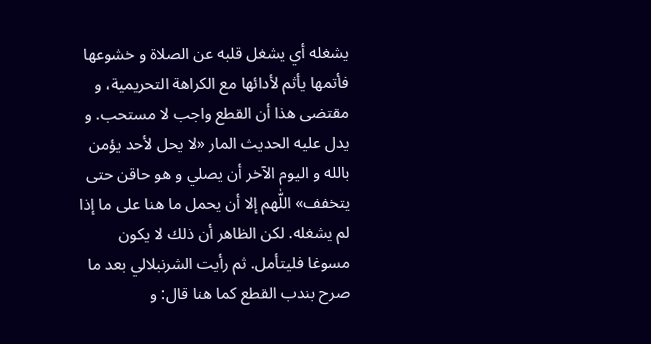يشغله أي يشغل قلبه عن الصلاة و خشوعها فأتمها يأثم لأدائها مع الكراهة التحريمية، و مقتضى هذا أن القطع واجب لا مستحب. و يدل عليه الحديث المار «لا يحل لأحد يؤمن بالله و اليوم الآخر أن يصلي و هو حاقن حتى يتخفف» اللّٰهم إلا أن يحمل ما هنا على ما إذا لم يشغله. لكن الظاهر أن ذلك لا يكون مسوغا فليتأمل. ثم رأيت الشرنبلالي بعد ما صرح بندب القطع كما هنا قال: و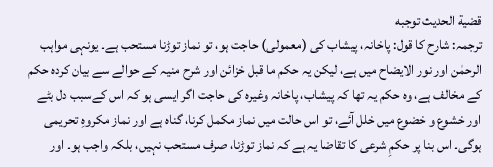قضية الحديث توجبه
ترجمہ: شارح کا قول: پاخانہ، پیشاب کی (معمولی) حاجت ہو، تو نماز توڑنا مستحب ہے۔ یونہی مواہب الرحمٰن اور نور الایضاح میں ہے، لیکن یہ حکم ما قبل خزائن اور شرح منیہ کے حوالے سے بیان کردہ حکم کے مخالف ہے، وہ حکم یہ تھا کہ پیشاب، پاخانہ وغیرہ کی حاجت اگر ایسی ہو کہ اس کےسبب دل بٹے اور خشوع و خضوع میں خلل آئے، تو اس حالت میں نماز مکمل کرنا، گناہ ہے اور نماز مکروہِ تحریمی ہوگی۔ اس بنا پر حکمِ شرعی کا تقاضا یہ ہے کہ نماز توڑنا، صرف مستحب نہیں، بلکہ واجب ہو۔ اور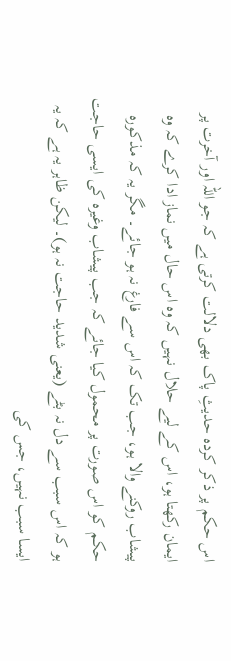اس حکم پر ذکر کردہ حدیثِ پاک بھی دلالت کرتی ہے کہ جو اللہ اور آخرت پر ایمان رکھتا ہو، اس کے لیے حلال نہیں کہ وہ اس حال میں نماز ادا کرے کہ وہ پیشاب روکنے والا ہو، جب تک کہ اس سے فارغ نہ ہو جائے۔ مگر یہ کہ مذکورہ حکم کو اس صورت پر محمول کیا جائے کہ جب پیشاب وغیرہ کی ایسی حاجت ہو کہ اس سبب سے دل نہ بٹے (یعنی شدید حاجت نہ ہو)۔ لیکن ظاہر یہ ہے کہ یہ ایسا سبب نہیں، جس کی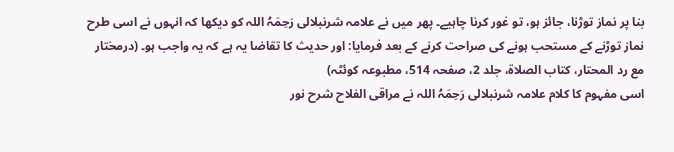بنا پر نماز توڑنا، جائز ہو، تو غور کرنا چاہیے۔ پھر میں نے علامہ شرنبلالی رَحِمَہُ اللہ کو دیکھا کہ انہوں نے اسی طرح نماز توڑنے کے مستحب ہونے کی صراحت کرنے کے بعد فرمایا: اور حدیث کا تقاضا یہ ہے کہ یہ واجب ہو۔ (درمختار مع رد المحتار، کتاب الصلاۃ، جلد 2، صفحہ 514، مطبوعہ کوئٹہ)
اسی مفہوم کا کلام علامہ شرنبلالی رَحِمَہُ اللہ نے مراقی الفلاح شرح نور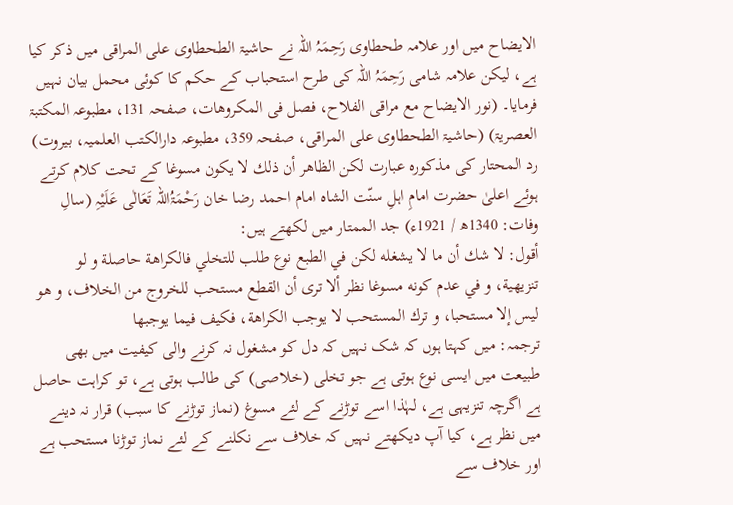الایضاح میں اور علامہ طحطاوی رَحِمَہُ اللہ نے حاشیۃ الطحطاوی علی المراقی میں ذکر کیا ہے، لیکن علامہ شامی رَحِمَہُ اللہ کی طرح استحباب کے حکم کا کوئی محمل بیان نہیں فرمایا۔ (نور الایضاح مع مراقی الفلاح، فصل فی المکروھات، صفحہ 131، مطبوعہ المکتبۃ العصریۃ) (حاشیۃ الطحطاوی علی المراقی، صفحہ 359، مطبوعہ دارالکتب العلمیہ، بیروت)
رد المحتار کی مذکورہ عبارت لكن الظاهر أن ذلك لا يكون مسوغا کے تحت کلام کرتے ہوئے اعلیٰ حضرت امامِ اہلِ سنّت الشاہ امام احمد رضا خان رَحْمَۃُاللہ تَعَالٰی عَلَیْہِ (سالِ وفات: 1340ھ / 1921ء) جد الممتار میں لکھتے ہیں:
أقول: لا شك أن ما لا يشغله لكن في الطبع نوع طلب للتخلي فالكراهة حاصلة و لو تنزيهية، و في عدم كونه مسوغا نظر ألا ترى أن القطع مستحب للخروج من الخلاف، و هو ليس إلا مستحبا، و ترك المستحب لا يوجب الكراهة، فكيف فيما يوجبها
ترجمہ: میں کہتا ہوں کہ شک نہیں کہ دل کو مشغول نہ کرنے والی کیفیت میں بھی طبیعت میں ایسی نوع ہوتی ہے جو تخلی (خلاصی) کی طالب ہوتی ہے، تو کراہت حاصل ہے اگرچہ تنزیہی ہے، لہٰذا اسے توڑنے کے لئے مسوغ (نماز توڑنے کا سبب) قرار نہ دینے میں نظر ہے، کیا آپ دیکھتے نہیں کہ خلاف سے نکلنے کے لئے نماز توڑنا مستحب ہے اور خلاف سے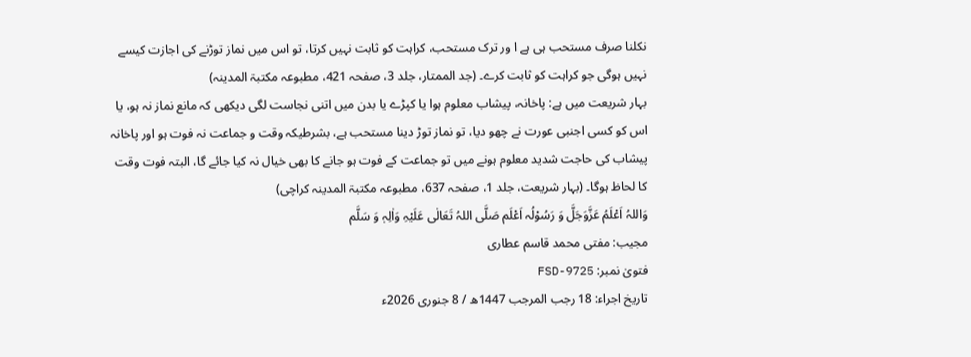نکلنا صرف مستحب ہی ہے ا ور ترک مستحب، کراہت کو ثابت نہیں کرتا، تو اس میں نماز توڑنے کی اجازت کیسے نہیں ہوگی جو کراہت کو ثابت کرے۔ (جد الممتار، جلد 3، صفحہ 421، مطبوعہ مکتبۃ المدینہ)
بہار شریعت میں ہے: پاخانہ، پیشاب معلوم ہوا یا کپڑے یا بدن میں اتنی نجاست لگی دیکھی کہ مانع نماز نہ ہو، یا اس کو کسی اجنبی عورت نے چھو دیا، تو نماز توڑ دینا مستحب ہے، بشرطیکہ وقت و جماعت نہ فوت ہو اور پاخانہ پیشاب کی حاجت شدید معلوم ہونے میں تو جماعت کے فوت ہو جانے کا بھی خیال نہ کیا جائے گا، البتہ فوت وقت کا لحاظ ہوگا۔ (بہار شریعت، جلد 1، صفحہ 637، مطبوعہ مکتبۃ المدینہ کراچی)
وَاللہُ اَعْلَمُ عَزَّوَجَلَّ وَ رَسُوْلُہ اَعْلَم صَلَّی اللہُ تَعَالٰی عَلَیْہِ وَاٰلِہٖ وَ سَلَّم
مجیب: مفتی محمد قاسم عطاری
فتویٰ نمبر: FSD-9725
تاریخ اجراء: 18 رجب المرجب 1447ھ / 8 جنوری 2026ء